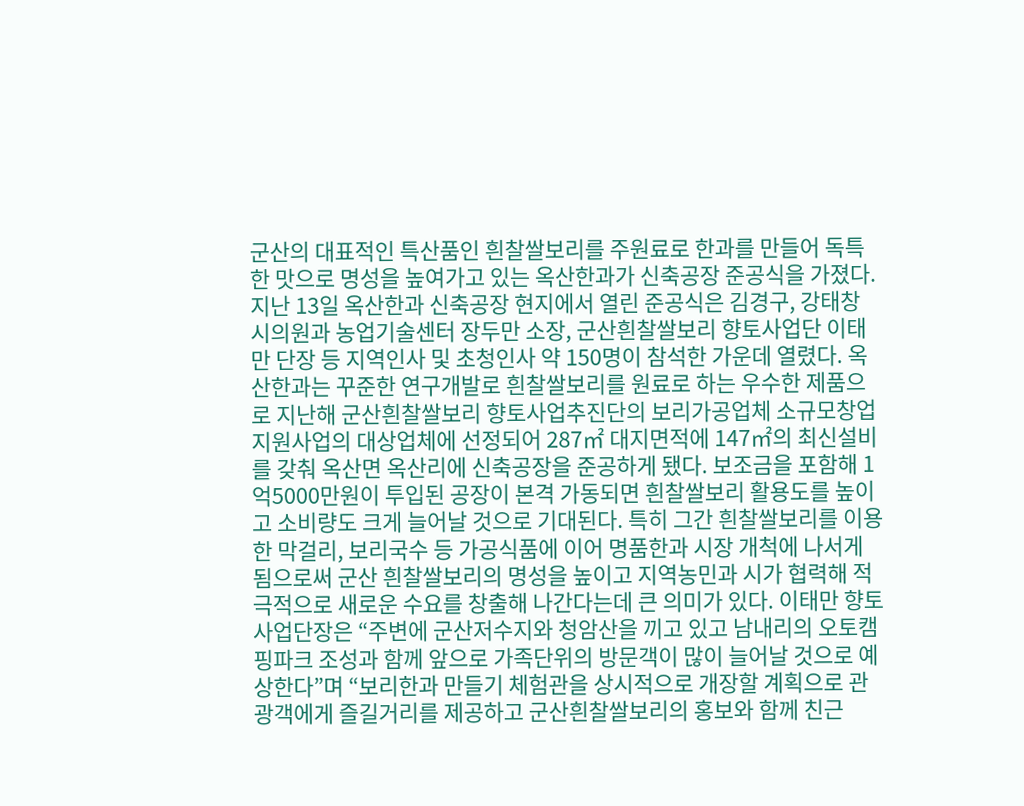군산의 대표적인 특산품인 흰찰쌀보리를 주원료로 한과를 만들어 독특한 맛으로 명성을 높여가고 있는 옥산한과가 신축공장 준공식을 가졌다. 지난 13일 옥산한과 신축공장 현지에서 열린 준공식은 김경구, 강태창 시의원과 농업기술센터 장두만 소장, 군산흰찰쌀보리 향토사업단 이태만 단장 등 지역인사 및 초청인사 약 150명이 참석한 가운데 열렸다. 옥산한과는 꾸준한 연구개발로 흰찰쌀보리를 원료로 하는 우수한 제품으로 지난해 군산흰찰쌀보리 향토사업추진단의 보리가공업체 소규모창업 지원사업의 대상업체에 선정되어 287㎡ 대지면적에 147㎡의 최신설비를 갖춰 옥산면 옥산리에 신축공장을 준공하게 됐다. 보조금을 포함해 1억5000만원이 투입된 공장이 본격 가동되면 흰찰쌀보리 활용도를 높이고 소비량도 크게 늘어날 것으로 기대된다. 특히 그간 흰찰쌀보리를 이용한 막걸리, 보리국수 등 가공식품에 이어 명품한과 시장 개척에 나서게 됨으로써 군산 흰찰쌀보리의 명성을 높이고 지역농민과 시가 협력해 적극적으로 새로운 수요를 창출해 나간다는데 큰 의미가 있다. 이태만 향토사업단장은 “주변에 군산저수지와 청암산을 끼고 있고 남내리의 오토캠핑파크 조성과 함께 앞으로 가족단위의 방문객이 많이 늘어날 것으로 예상한다”며 “보리한과 만들기 체험관을 상시적으로 개장할 계획으로 관광객에게 즐길거리를 제공하고 군산흰찰쌀보리의 홍보와 함께 친근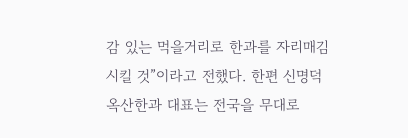감 있는 먹을거리로 한과를 자리매김 시킬 것”이라고 전했다. 한편 신명덕 옥산한과 대표는 전국을 무대로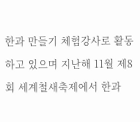한과 만들기 체험강사로 활동하고 있으며 지난해 11월 제8회 세계철새축제에서 한과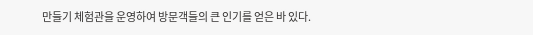만들기 체험관을 운영하여 방문객들의 큰 인기를 얻은 바 있다.